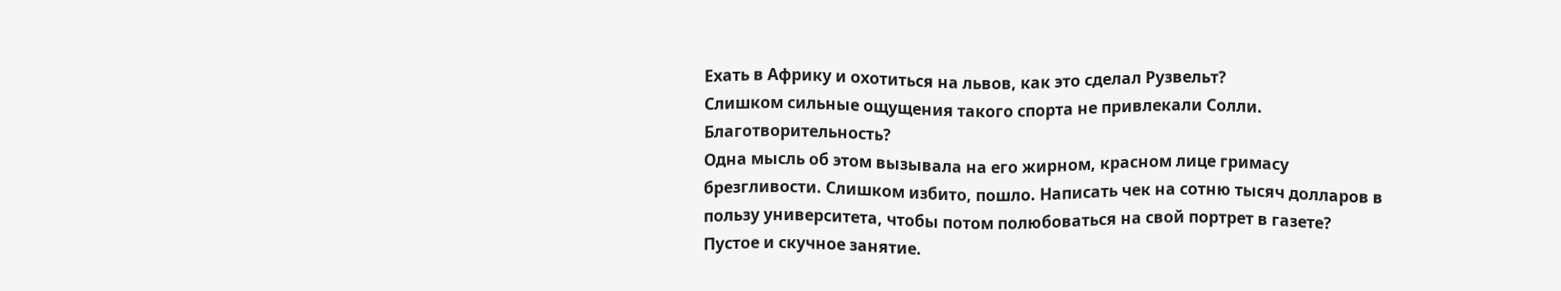Ехать в Африку и охотиться на львов, как это сделал Рузвельт?
Слишком сильные ощущения такого спорта не привлекали Солли.
Благотворительность?
Одна мысль об этом вызывала на его жирном, красном лице гримасу брезгливости. Слишком избито, пошло. Написать чек на сотню тысяч долларов в пользу университета, чтобы потом полюбоваться на свой портрет в газете? Пустое и скучное занятие.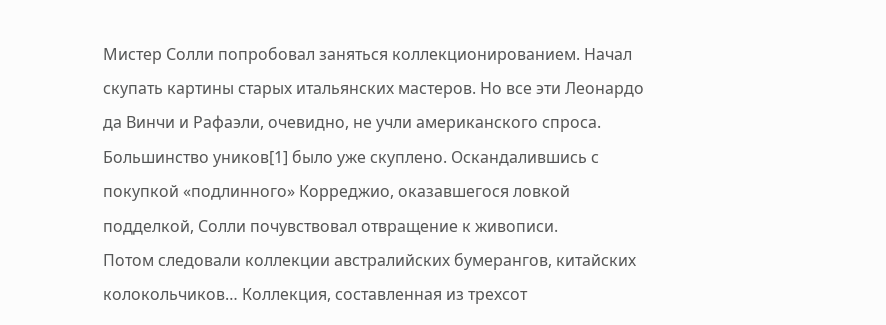Мистер Солли попробовал заняться коллекционированием. Начал скупать картины старых итальянских мастеров. Но все эти Леонардо да Винчи и Рафаэли, очевидно, не учли американского спроса. Большинство уников[1] было уже скуплено. Оскандалившись с покупкой «подлинного» Корреджио, оказавшегося ловкой подделкой, Солли почувствовал отвращение к живописи.
Потом следовали коллекции австралийских бумерангов, китайских колокольчиков… Коллекция, составленная из трехсот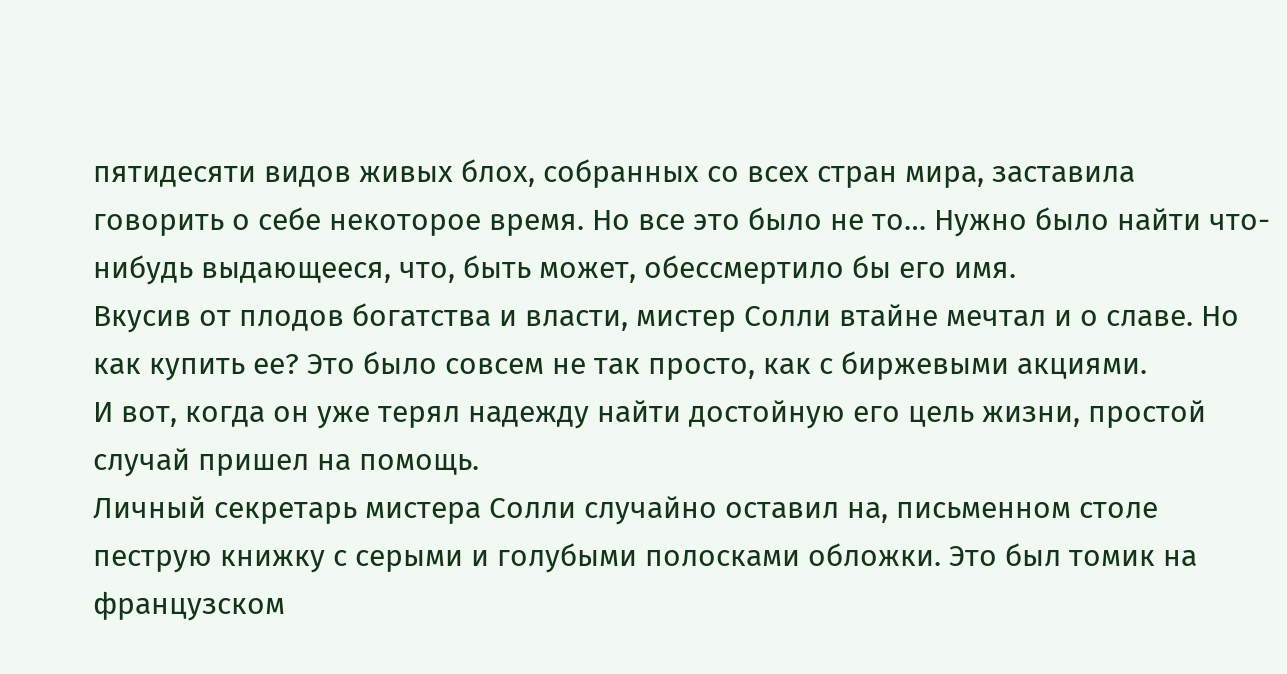пятидесяти видов живых блох, собранных со всех стран мира, заставила говорить о себе некоторое время. Но все это было не то… Нужно было найти что-нибудь выдающееся, что, быть может, обессмертило бы его имя.
Вкусив от плодов богатства и власти, мистер Солли втайне мечтал и о славе. Но как купить ее? Это было совсем не так просто, как с биржевыми акциями.
И вот, когда он уже терял надежду найти достойную его цель жизни, простой случай пришел на помощь.
Личный секретарь мистера Солли случайно оставил на, письменном столе пеструю книжку с серыми и голубыми полосками обложки. Это был томик на французском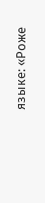языке: «Роже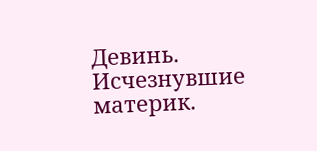Девинь. Исчезнувшие материк.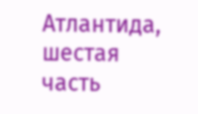Атлантида, шестая часть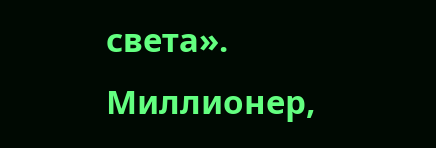света».
Миллионер,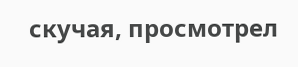скучая, просмотрел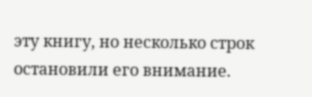эту книгу, но несколько строк остановили его внимание.